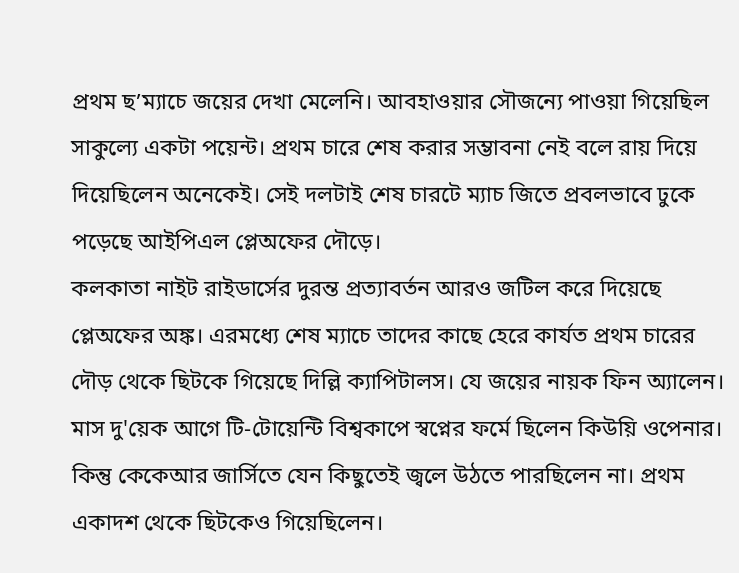প্রথম ছ’ম্যাচে জয়ের দেখা মেলেনি। আবহাওয়ার সৌজন্যে পাওয়া গিয়েছিল সাকুল্যে একটা পয়েন্ট। প্রথম চারে শেষ করার সম্ভাবনা নেই বলে রায় দিয়ে দিয়েছিলেন অনেকেই। সেই দলটাই শেষ চারটে ম্যাচ জিতে প্রবলভাবে ঢুকে পড়েছে আইপিএল প্লেঅফের দৌড়ে।
কলকাতা নাইট রাইডার্সের দুরন্ত প্রত্যাবর্তন আরও জটিল করে দিয়েছে প্লেঅফের অঙ্ক। এরমধ্যে শেষ ম্যাচে তাদের কাছে হেরে কার্যত প্রথম চারের দৌড় থেকে ছিটকে গিয়েছে দিল্লি ক্যাপিটালস। যে জয়ের নায়ক ফিন অ্যালেন। মাস দু'য়েক আগে টি-টোয়েন্টি বিশ্বকাপে স্বপ্নের ফর্মে ছিলেন কিউয়ি ওপেনার। কিন্তু কেকেআর জার্সিতে যেন কিছুতেই জ্বলে উঠতে পারছিলেন না। প্রথম একাদশ থেকে ছিটকেও গিয়েছিলেন।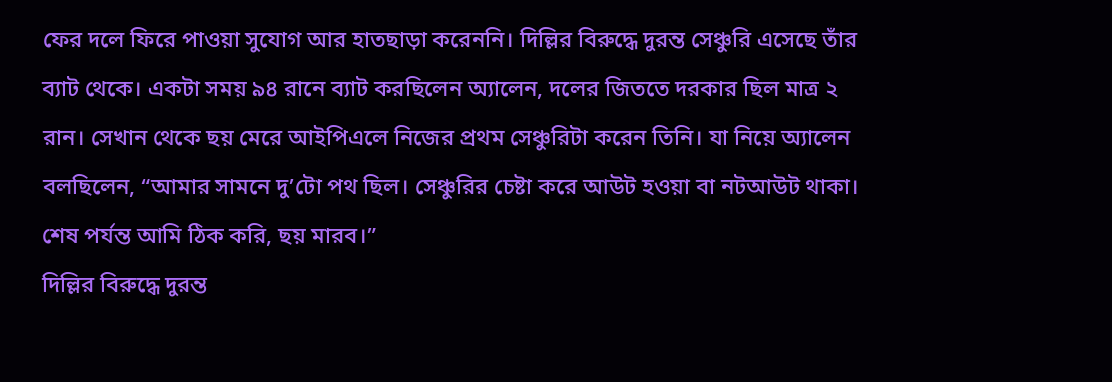ফের দলে ফিরে পাওয়া সুযোগ আর হাতছাড়া করেননি। দিল্লির বিরুদ্ধে দুরন্ত সেঞ্চুরি এসেছে তাঁর ব্যাট থেকে। একটা সময় ৯৪ রানে ব্যাট করছিলেন অ্যালেন, দলের জিততে দরকার ছিল মাত্র ২ রান। সেখান থেকে ছয় মেরে আইপিএলে নিজের প্রথম সেঞ্চুরিটা করেন তিনি। যা নিয়ে অ্যালেন বলছিলেন, “আমার সামনে দু’টো পথ ছিল। সেঞ্চুরির চেষ্টা করে আউট হওয়া বা নটআউট থাকা। শেষ পর্যন্ত আমি ঠিক করি, ছয় মারব।”
দিল্লির বিরুদ্ধে দুরন্ত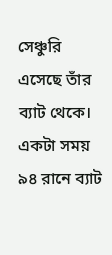সেঞ্চুরি এসেছে তাঁর ব্যাট থেকে। একটা সময় ৯৪ রানে ব্যাট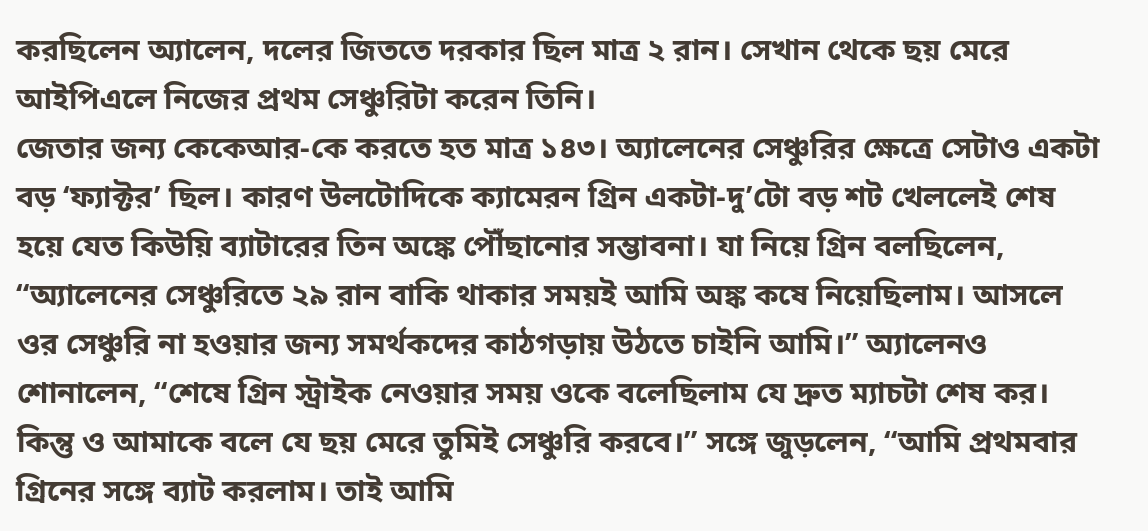করছিলেন অ্যালেন, দলের জিততে দরকার ছিল মাত্র ২ রান। সেখান থেকে ছয় মেরে আইপিএলে নিজের প্রথম সেঞ্চুরিটা করেন তিনি।
জেতার জন্য কেকেআর-কে করতে হত মাত্র ১৪৩। অ্যালেনের সেঞ্চুরির ক্ষেত্রে সেটাও একটা বড় ‘ফ্যাক্টর’ ছিল। কারণ উলটোদিকে ক্যামেরন গ্রিন একটা-দু’টো বড় শট খেললেই শেষ হয়ে যেত কিউয়ি ব্যাটারের তিন অঙ্কে পৌঁছানোর সম্ভাবনা। যা নিয়ে গ্রিন বলছিলেন, “অ্যালেনের সেঞ্চুরিতে ২৯ রান বাকি থাকার সময়ই আমি অঙ্ক কষে নিয়েছিলাম। আসলে ওর সেঞ্চুরি না হওয়ার জন্য সমর্থকদের কাঠগড়ায় উঠতে চাইনি আমি।” অ্যালেনও শোনালেন, “শেষে গ্রিন স্ট্রাইক নেওয়ার সময় ওকে বলেছিলাম যে দ্রুত ম্যাচটা শেষ কর। কিন্তু ও আমাকে বলে যে ছয় মেরে তুমিই সেঞ্চুরি করবে।” সঙ্গে জুড়লেন, “আমি প্রথমবার গ্রিনের সঙ্গে ব্যাট করলাম। তাই আমি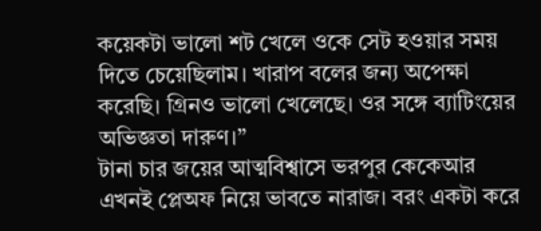কয়েকটা ভালো শট খেলে ওকে সেট হওয়ার সময় দিতে চেয়েছিলাম। খারাপ বলের জন্য অপেক্ষা করেছি। গ্রিনও ভালো খেলেছে। ওর সঙ্গে ব্যাটিংয়ের অভিজ্ঞতা দারুণ।”
টানা চার জয়ের আত্মবিশ্বাসে ভরপুর কেকেআর এখনই প্লেঅফ নিয়ে ভাবতে নারাজ। বরং একটা করে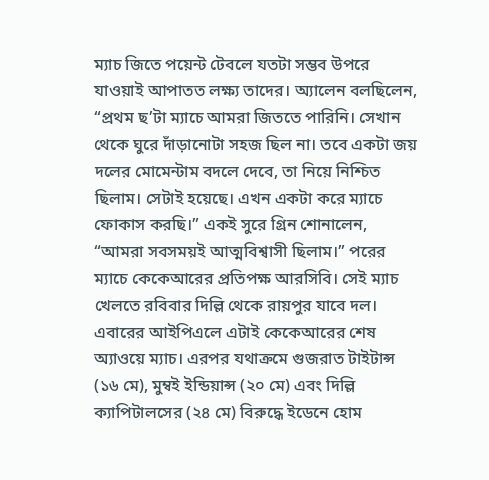ম্যাচ জিতে পয়েন্ট টেবলে যতটা সম্ভব উপরে যাওয়াই আপাতত লক্ষ্য তাদের। অ্যালেন বলছিলেন, “প্রথম ছ’টা ম্যাচে আমরা জিততে পারিনি। সেখান থেকে ঘুরে দাঁড়ানোটা সহজ ছিল না। তবে একটা জয় দলের মোমেন্টাম বদলে দেবে, তা নিয়ে নিশ্চিত ছিলাম। সেটাই হয়েছে। এখন একটা করে ম্যাচে ফোকাস করছি।” একই সুরে গ্রিন শোনালেন, “আমরা সবসময়ই আত্মবিশ্বাসী ছিলাম।” পরের ম্যাচে কেকেআরের প্রতিপক্ষ আরসিবি। সেই ম্যাচ খেলতে রবিবার দিল্লি থেকে রায়পুর যাবে দল। এবারের আইপিএলে এটাই কেকেআরের শেষ অ্যাওয়ে ম্যাচ। এরপর যথাক্রমে গুজরাত টাইটান্স (১৬ মে), মুম্বই ইন্ডিয়ান্স (২০ মে) এবং দিল্লি ক্যাপিটালসের (২৪ মে) বিরুদ্ধে ইডেনে হোম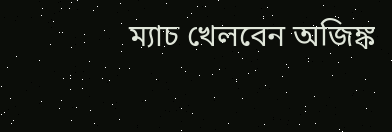ম্যাচ খেলবেন অজিঙ্ক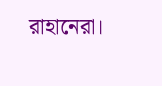রাহানেরা।